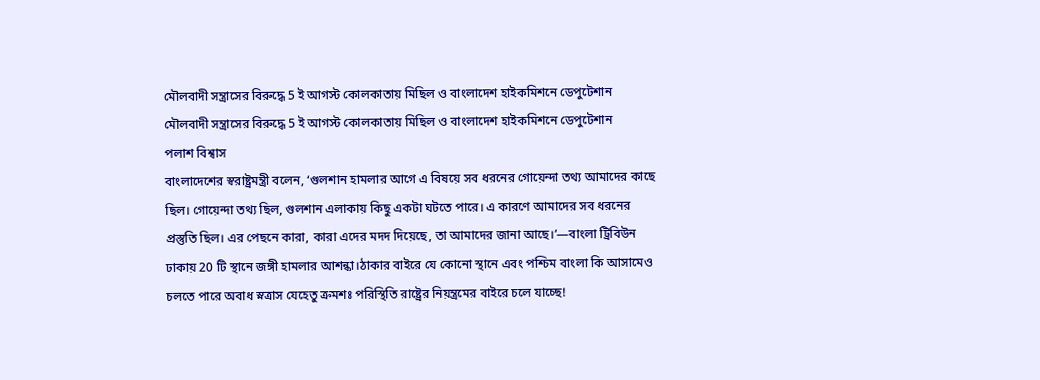মৌলবাদী সন্ত্রাসের বিরুদ্ধে 5 ই আগস্ট কোলকাতায় মিছিল ও বাংলাদেশ হাইকমিশনে ডেপুটেশান
মৌলবাদী সন্ত্রাসের বিরুদ্ধে 5 ই আগস্ট কোলকাতায় মিছিল ও বাংলাদেশ হাইকমিশনে ডেপুটেশান
পলাশ বিশ্বাস
বাংলাদেশের স্বরাষ্ট্রমন্ত্রী বলেন, ‘গুলশান হামলার আগে এ বিষয়ে সব ধরনের গোয়েন্দা তথ্য আমাদের কাছে ছিল। গোয়েন্দা তথ্য ছিল, গুলশান এলাকায় কিছু একটা ঘটতে পারে। এ কারণে আমাদের সব ধরনের প্রস্তুতি ছিল। এর পেছনে কারা, কারা এদের মদদ দিয়েছে, তা আমাদের জানা আছে।’—বাংলা ট্রিবিউন
ঢাকায় 20 টি স্থানে জঙ্গী হামলার আশন্কা।ঠাকার বাইরে যে কোনো স্থানে এবং পশ্চিম বাংলা কি আসামেও চলতে পারে অবাধ স্নত্রাস যেহেতু ক্রমশঃ পরিস্থিতি রাষ্ট্রের নিয়ন্ত্রমের বাইরে চলে যাচ্ছে!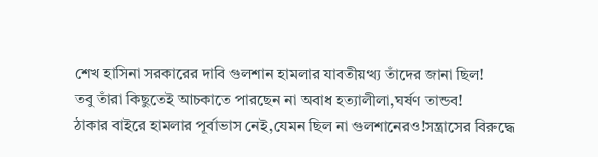শেখ হাসিনা সরকারের দাবি গুলশান হামলার যাবতীয়ত্থ্য তাঁদের জানা ছিল!
তবু তাঁরা কিছুতেই আচকাতে পারছেন না অবাধ হত্যালীলা,ঘর্ষণ তান্ডব!
ঠাকার বাইরে হামলার পূর্বাভাস নেই,যেমন ছিল না গুলশানেরও!সন্ত্রাসের বিরুদ্ধে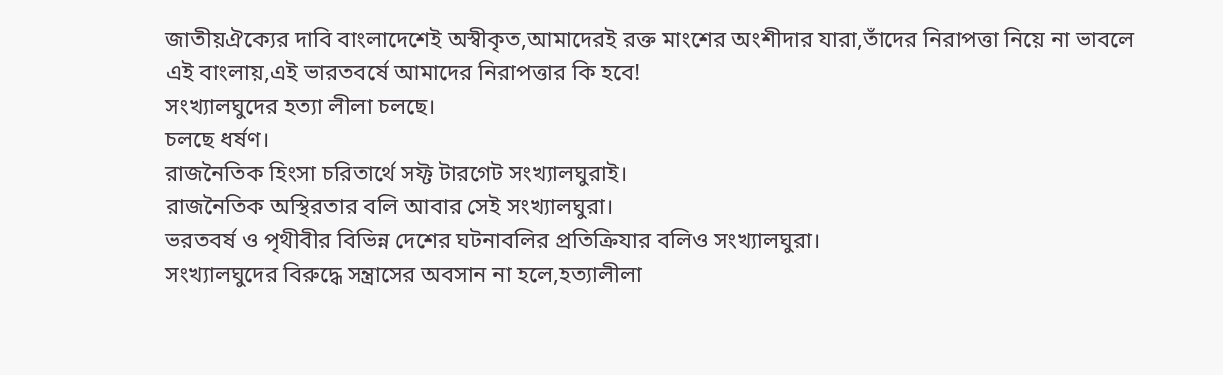জাতীয়ঐক্যের দাবি বাংলাদেশেই অস্বীকৃত,আমাদেরই রক্ত মাংশের অংশীদার যারা,তাঁদের নিরাপত্তা নিয়ে না ভাবলে এই বাংলায়,এই ভারতবর্ষে আমাদের নিরাপত্তার কি হবে!
সংখ্যালঘুদের হত্যা লীলা চলছে।
চলছে ধর্ষণ।
রাজনৈতিক হিংসা চরিতার্থে সফ্ট টারগেট সংখ্যালঘুরাই।
রাজনৈতিক অস্থিরতার বলি আবার সেই সংখ্যালঘুরা।
ভরতবর্ষ ও পৃথীবীর বিভিন্ন দেশের ঘটনাবলির প্রতিক্রিযার বলিও সংখ্যালঘুরা।
সংখ্যালঘুদের বিরুদ্ধে সন্ত্রাসের অবসান না হলে,হত্যালীলা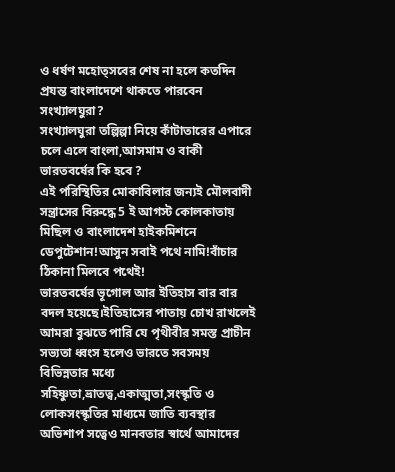ও ধর্ষণ মহোত্সবের শেষ না হলে কতদিন প্রযন্ত বাংলাদেশে থাকতে পারবেন সংখ্যালঘুরা?
সংখ্যালঘুরা তল্পিল্পা নিয়ে কাঁটাতারের এপারে চলে এলে বাংলা,আসমাম ও বাকী ভারতবর্ষের কি হবে ?
এই পরিস্থিতির মোকাবিলার জন্যই মৌলবাদী সন্ত্রাসের বিরুদ্ধে 5 ই আগস্ট কোলকাতায় মিছিল ও বাংলাদেশ হাইকমিশনে ডেপুটেশান!আসুন সবাই পথে নামি!বাঁচার ঠিকানা মিলবে পথেই!
ভারতবর্ষের ভূগোল আর ইতিহাস বার বার বদল হয়েছে।ইতিহাসের পাতায় চোখ রাখলেই আমরা বুঝতে পারি যে পৃথীবীর সমস্ত প্রাচীন সভ্যতা ধ্বংস হলেও ভারতে সবসময় বিভিন্নতার মধ্যে সহিষ্ণুতা,ভ্রাতত্ব,একাত্মতা,সংস্কৃতি ও লোকসংস্কৃতির মাধ্যমে জাতি ব্যবস্থার অভিশাপ সত্বেও মানবতার স্বার্থে আমাদের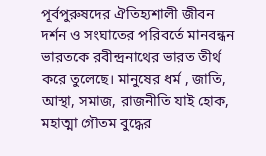পূর্বপুরুষদের ঐতিহ্যশালী জীবন দর্শন ও সংঘাতের পরিবর্তে মানবন্ধন ভারতকে রবীন্দ্রনাথের ভারত তীর্থ করে তুলেছে। মানুষের ধর্ম , জাতি, আস্থা, সমাজ, রাজনীতি যাই হোক, মহাত্মা গৌতম বুদ্ধের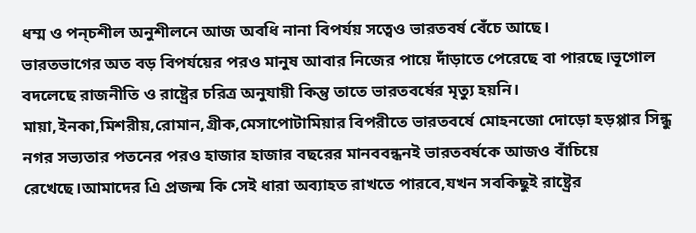ধম্ম ও পন্চশীল অনুশীলনে আজ অবধি নানা বিপর্যয় সত্বেও ভারতবর্ষ বেঁচে আছে।
ভারতভাগের অত বড় বিপর্যয়ের পরও মানুষ আবার নিজের পায়ে দাঁড়াতে পেরেছে বা পারছে।ভূগোল বদলেছে রাজনীতি ও রাষ্ট্রের চরিত্র অনুযায়ী কিন্তু তাতে ভারতবর্ষের মৃত্যু হয়নি।
মায়া,ইনকা,মিশরীয়,রোমান,গ্রীক,মেসাপোটামিয়ার বিপরীতে ভারতবর্ষে মোহনজো দোড়ো হড়প্পার সিন্ধু নগর সভ্যতার পতনের পরও হাজার হাজার বছরের মানববন্ধনই ভারতবর্ষকে আজও বাঁচিয়ে রেখেছে।আমাদের এি প্রজন্ম কি সেই ধারা অব্যাহত রাখতে পারবে,যখন সবকিছুই রাষ্ট্রের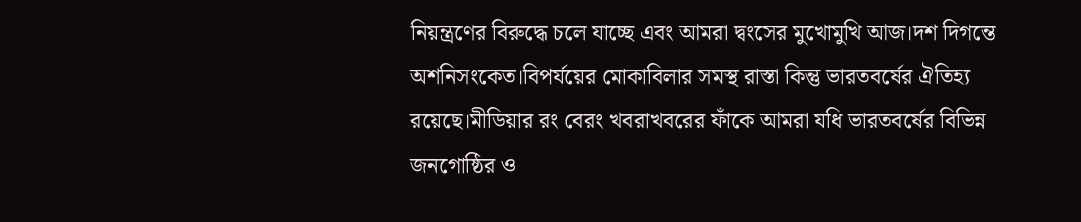নিয়ন্ত্রণের বিরুদ্ধে চলে যাচ্ছে এবং আমরা দ্বংসের মুখোমুখি আজ।দশ দিগন্তে অশনিসংকেত।বিপর্যয়ের মোকাবিলার সমস্থ রাস্তা কিন্তু ভারতবর্ষের ঐতিহ্য রয়েছে।মীডিয়ার রং বেরং খবরাখবরের ফাঁকে আমরা যধি ভারতবর্ষের বিভিন্ন জনগোষ্ঠির ও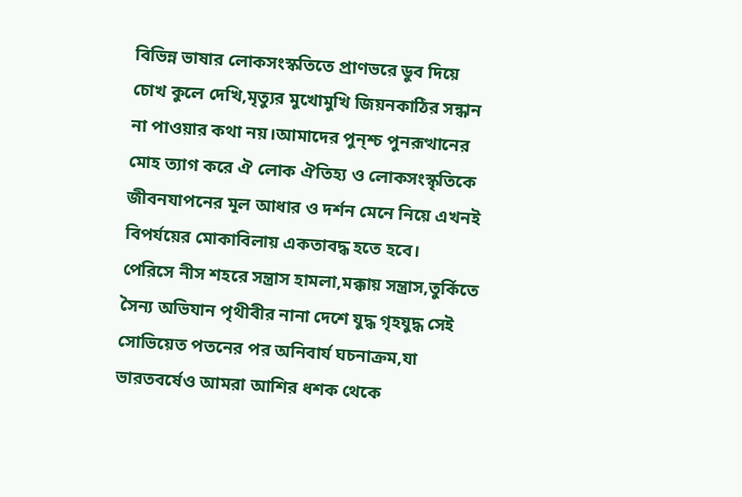বিভিন্ন ভাষার লোকসংস্কতিতে প্রাণভরে ডুব দিয়ে চোখ কুলে দেখি,মৃত্যুর মুখোমুখি জিয়নকাঠির সন্ধান না পাওয়ার কথা নয়।আমাদের পুন্শ্চ পুনরূত্থানের মোহ ত্যাগ করে ঐ লোক ঐতিহ্য ও লোকসংস্কৃতিকে জীবনযাপনের মূল আধার ও দর্শন মেনে নিয়ে এখনই বিপর্যয়ের মোকাবিলায় একতাবদ্ধ হতে হবে।
পেরিসে নীস শহরে সন্ত্রাস হামলা,মক্কায় সন্ত্রাস,তুর্কিতে সৈন্য অভিযান পৃথীবীর নানা দেশে যুদ্ধ গৃহযুদ্ধ সেই সোভিয়েত পতনের পর অনিবার্য ঘচনাক্রম,যা ভারতবর্ষেও আমরা আশির ধশক থেকে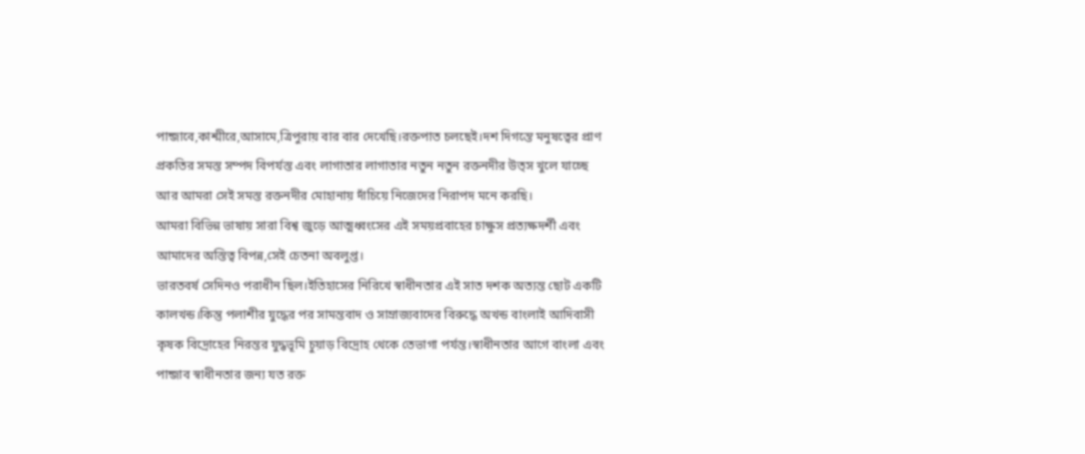পান্জাবে,কাশ্মীরে,আসামে,ত্রিপুরায় বার বার দেখেছি।রক্তপাত চলছেই।দশ দিগন্তে মনুষত্বের প্রাণ প্রকতির সমস্ত সম্পদ বিপর্যস্ত এবং লাগাতার লাগাতার নতুন নতুন রক্তনদীর উত্স খুলে যাচ্ছে আর আমরা সেই সমস্ত রক্তনদীর মোহানায় দাঁচিয়ে নিজেদের নিরাপদ মনে করছি।
আমরা বিভিন্ন ভাষায় সারা বিশ্ব জুড়ে আত্মধ্বংসের এই সময়প্রবাহের চাক্ষুস প্রত্যক্ষদর্শী এবং আমাদের অস্তিত্ব বিপন্ন,সেই চেতনা অবলুপ্ত।
ভারতবর্ষ সেদিনও পরাধীন ছিল।ইতিহাসের নিরিখে স্বাধীনতার এই সাত দশক অত্যন্ত ছোট একটি কালখন্ড।কিন্তু পলাশীর যুদ্ধের পর সামন্তবাদ ও সাম্রাজ্যবাদের বিরুদ্ধে অখন্ড বাংলাই আদিবাসী কৃষক বিদ্রোহের নিরন্তর যুদ্ধভূমি চুয়াড় বিদ্রোহ থেকে তেভাগা পর্যন্ত।স্বাধীনতার আগে বাংলা এবং পান্জাব স্বাধীনতার জন্য যত রক্ত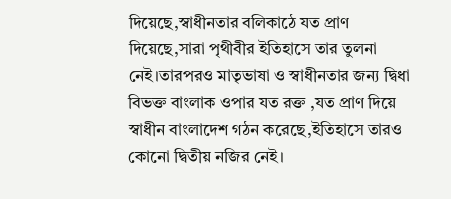দিয়েছে,স্বাধীনতার বলিকাঠে যত প্রাণ দিয়েছে,সারা পৃথীবীর ইতিহাসে তার তুলনা নেই।তারপরও মাতৃভাষা ও স্বাধীনতার জন্য দ্বিধা বিভক্ত বাংলাক ওপার যত রক্ত ,যত প্রাণ দিয়ে স্বাধীন বাংলাদেশ গঠন করেছে,ইতিহাসে তারও কোনো দ্বিতীয় নজির নেই।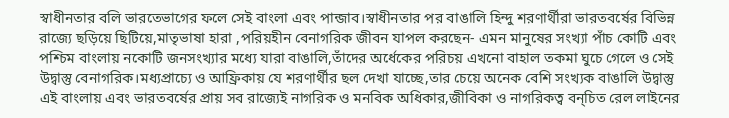স্বাধীনতার বলি ভারতেভাগের ফলে সেই বাংলা এবং পান্জাব।স্বাধীনতার পর বাঙালি হিন্দু শরণার্থীরা ভারতবর্ষের বিভিন্ন রাজ্যে ছড়িয়ে ছিটিয়ে,মাতৃভাষা হারা ,পরিয়হীন বেনাগরিক জীবন যাপল করছেন- এমন মানুষের সংখ্যা পাঁচ কোটি এবং পশ্চিম বাংলায় নকোটি জনসংখ্যার মধ্যে যারা বাঙালি,তাঁদের অর্ধেকের পরিচয় এখনো বাহাল তকমা ঘুচে গেলে ও সেই উদ্বাস্তু বেনাগরিক।মধ্যপ্রাচ্যে ও আফ্রিকায় যে শরণার্থীর ছল দেখা যাচ্ছে,তার চেয়ে অনেক বেশি সংখ্যক বাঙালি উদ্বাস্তু এই বাংলায় এবং ভারতবর্ষের প্রায় সব রাজ্যেই নাগরিক ও মনবিক অধিকার,জীবিকা ও নাগরিকত্ব বন্চিত রেল লাইনের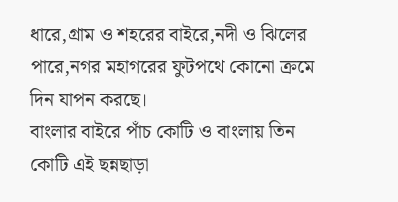ধারে,গ্রাম ও শহরের বাইরে,নদী ও ঝিলের পারে,নগর মহাগরের ফুটপথে কোনো ক্রমে দিন যাপন করছে।
বাংলার বাইরে পাঁচ কোটি ও বাংলায় তিন কোটি এই ছন্নছাড়া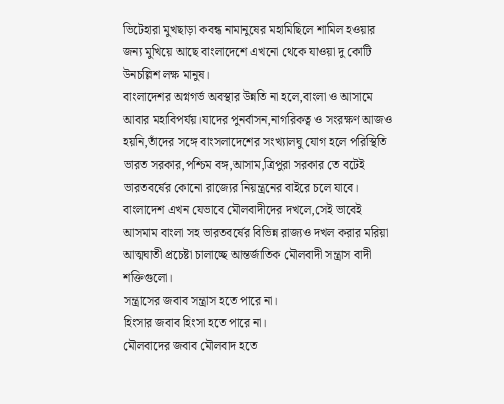ভিটেহারা মুখছাড়া কবন্ধ নামানুষের মহামিছিলে শামিল হওয়ার জন্য মুখিয়ে আছে বাংলাদেশে এখনো থেকে যাওয়া দু কোটি উনচল্লিশ লক্ষ মানুষ।
বাংলাদেশর অগ্নগর্ভ অবস্থার উন্নতি না হলে,বাংলা ও আসামে আবার মহাবিপর্যয়।যাদের পুনর্বাসন,নাগরিকত্ব ও সংরক্ষণ আজও হয়নি,তাঁদের সঙ্গে বাংসলাদেশের সংখ্যালঘু যোগ হলে পরিস্থিতি ভারত সরকার,পশ্চিম বঙ্গ,আসাম,ত্রিপুরা সরকার তে বটেই ভারতবর্ষের কোনো রাজ্যের নিয়ন্ত্রনের বাইরে চলে যাবে।
বাংলাদেশ এখন যেভাবে মৌলবাদীদের দখলে,সেই ভাবেই আসমাম বাংলা সহ ভারতবর্ষের বিভিন্ন রাজ্যও দখল করার মরিয়া আত্মঘাতী প্রচেষ্টা চালাচ্ছে আন্তর্জাতিক মৌলবাদী সন্ত্রাস বাদী শক্তিগুলো।
সন্ত্রাসের জবাব সন্ত্রাস হতে পারে না।
হিংসার জবাব হিংসা হতে পারে না।
মৌলবাদের জবাব মৌলবাদ হতে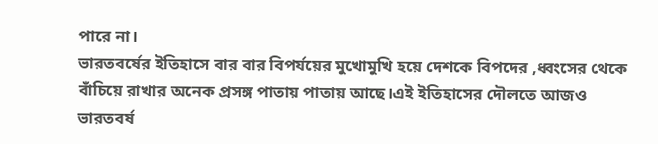পারে না।
ভারতবর্ষের ইতিহাসে বার বার বিপর্যয়ের মুখোমুখি হয়ে দেশকে বিপদের ,ধ্বংসের থেকে বাঁচিয়ে রাখার অনেক প্রসঙ্গ পাতায় পাতায় আছে।এই ইতিহাসের দৌলতে আজও ভারতবর্ষ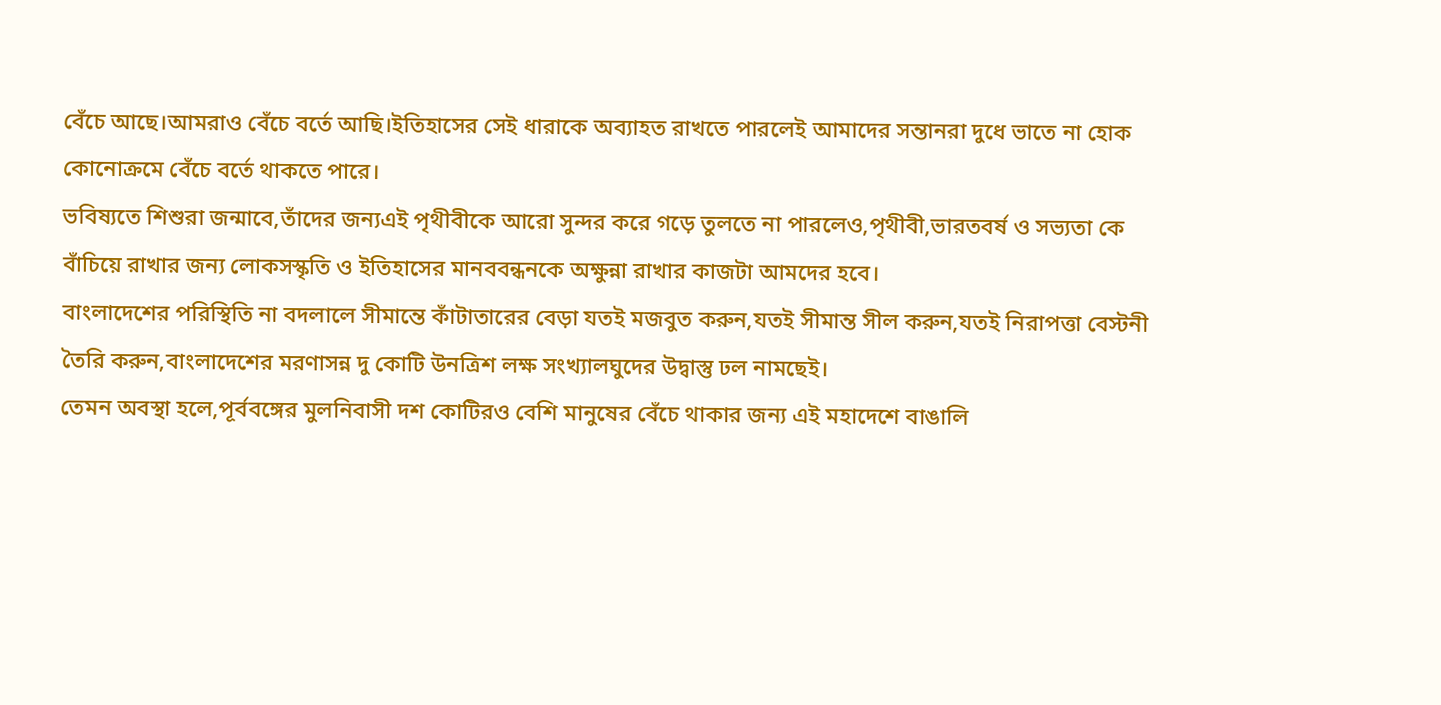বেঁচে আছে।আমরাও বেঁচে বর্তে আছি।ইতিহাসের সেই ধারাকে অব্যাহত রাখতে পারলেই আমাদের সন্তানরা দুধে ভাতে না হোক কোনোক্রমে বেঁচে বর্তে থাকতে পারে।
ভবিষ্যতে শিশুরা জন্মাবে,তাঁদের জন্যএই পৃথীবীকে আরো সুন্দর করে গড়ে তুলতে না পারলেও,পৃথীবী,ভারতবর্ষ ও সভ্যতা কে বাঁচিয়ে রাখার জন্য লোকসস্কৃতি ও ইতিহাসের মানববন্ধনকে অক্ষুন্না রাখার কাজটা আমদের হবে।
বাংলাদেশের পরিস্থিতি না বদলালে সীমান্তে কাঁটাতারের বেড়া যতই মজবুত করুন,যতই সীমান্ত সীল করুন,যতই নিরাপত্তা বেস্টনী তৈরি করুন,বাংলাদেশের মরণাসন্ন দু কোটি উনত্রিশ লক্ষ সংখ্যালঘুদের উদ্বাস্তু ঢল নামছেই।
তেমন অবস্থা হলে,পূর্ববঙ্গের মুলনিবাসী দশ কোটিরও বেশি মানুষের বেঁচে থাকার জন্য এই মহাদেশে বাঙালি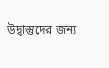উদ্বাস্তুদের জন্য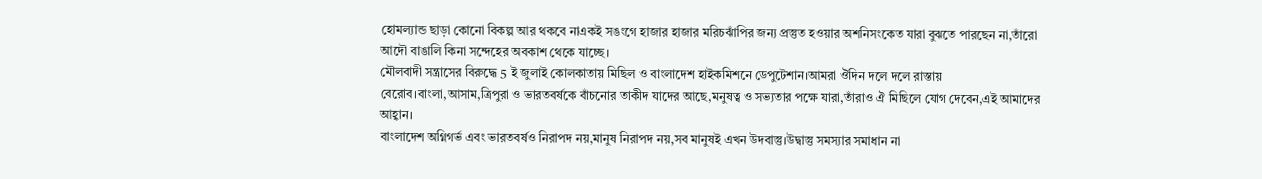হোমল্যান্ড ছাড়া কোনো বিকল্প আর থকবে নাএকই সঙংগে হাজার হাজার মরিচঝাঁপির জন্য প্রস্তুত হওয়ার অশনিসংকেত যারা বুঝতে পারছেন না,তাঁরো আদৌ বাঙালি কিনা সন্দেহের অবকাশ থেকে যাচ্ছে।
মৌলবাদী সন্ত্রাসের বিরুদ্ধে 5 ই জুলাই কোলকাতায় মিছিল ও বাংলাদেশ হাইকমিশনে ডেপুটেশান।আমরা ঔদিন দলে দলে রাস্তায় বেরোব।বাংলা,আসাম,ত্রিপুরা ও ভারতবর্ষকে বাঁচনোর তাকীদ যাদের আছে,মনুষত্ব ও সভ্যতার পক্ষে যারা,তাঁরাও ঐ মিছিলে যোগ দেবেন,এই আমাদের আহ্বান।
বাংলাদেশ অগ্নিগর্ভ এবং ভারতবর্ষও নিরাপদ নয়,মানুষ নিরাপদ নয়,সব মানুষই এখন উদবাস্তু।উদ্বাস্তু সমস্যার সমাধান না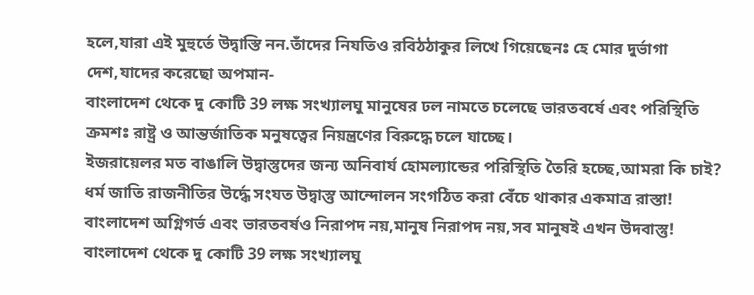হলে,যারা এই মুহুর্তে উদ্বাস্তি নন.তাঁদের নিযতিও রবিঠঠাকুর লিখে গিয়েছেনঃ হে মোর দুর্ভাগা দেশ,যাদের করেছো অপমান-
বাংলাদেশ থেকে দু কোটি 39 লক্ষ সংখ্যালঘু মানুষের ঢল নামতে চলেছে ভারতবর্ষে এবং পরিস্থিতি ক্রমশঃ রাষ্ট্র ও আন্তর্জাতিক মনুষত্বের নিয়ন্ত্রণের বিরুদ্ধে চলে যাচ্ছে।
ইজরায়েলর মত বাঙালি উদ্বাস্তুদের জন্য অনিবার্য হোমল্যান্ডের পরিস্থিতি তৈরি হচ্ছে,আমরা কি চাই?
ধর্ম জাতি রাজনীতির উর্দ্ধে সংযত উদ্বাস্তু আন্দোলন সংগঠিত করা বেঁচে থাকার একমাত্র রাস্তা!
বাংলাদেশ অগ্নিগর্ভ এবং ভারতবর্ষও নিরাপদ নয়,মানুষ নিরাপদ নয়,সব মানুষই এখন উদবাস্তু!
বাংলাদেশ থেকে দু কোটি 39 লক্ষ সংখ্যালঘু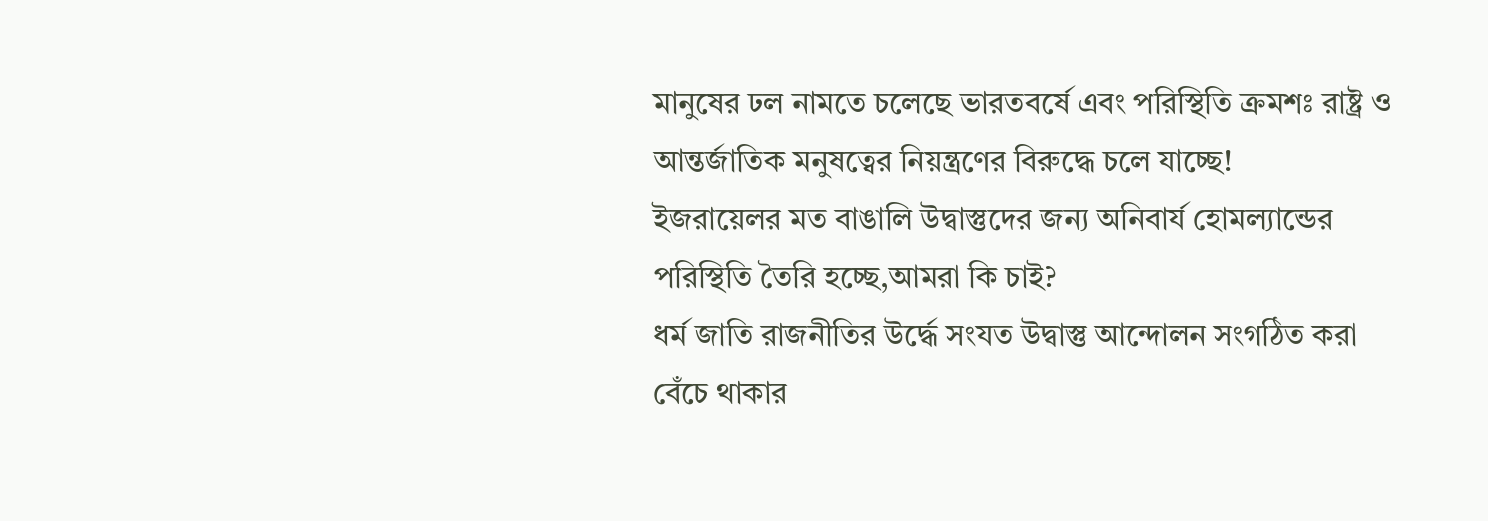মানুষের ঢল নামতে চলেছে ভারতবর্ষে এবং পরিস্থিতি ক্রমশঃ রাষ্ট্র ও আন্তর্জাতিক মনুষত্বের নিয়ন্ত্রণের বিরুদ্ধে চলে যাচ্ছে!
ইজরায়েলর মত বাঙালি উদ্বাস্তুদের জন্য অনিবার্য হোমল্যান্ডের পরিস্থিতি তৈরি হচ্ছে,আমরা কি চাই?
ধর্ম জাতি রাজনীতির উর্দ্ধে সংযত উদ্বাস্তু আন্দোলন সংগঠিত করা বেঁচে থাকার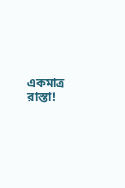একমাত্র রাস্তা!